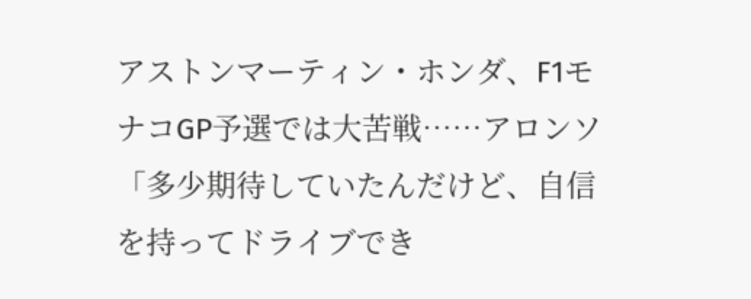アストンマーティン・ホンダ、F1モナコGP予選では大苦戦……アロンソ「多少期待していたんだけど、自信を持ってドライブでき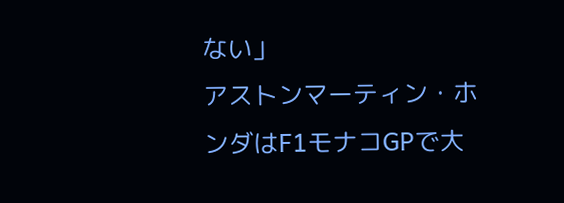ない」
アストンマーティン・ホンダはF1モナコGPで大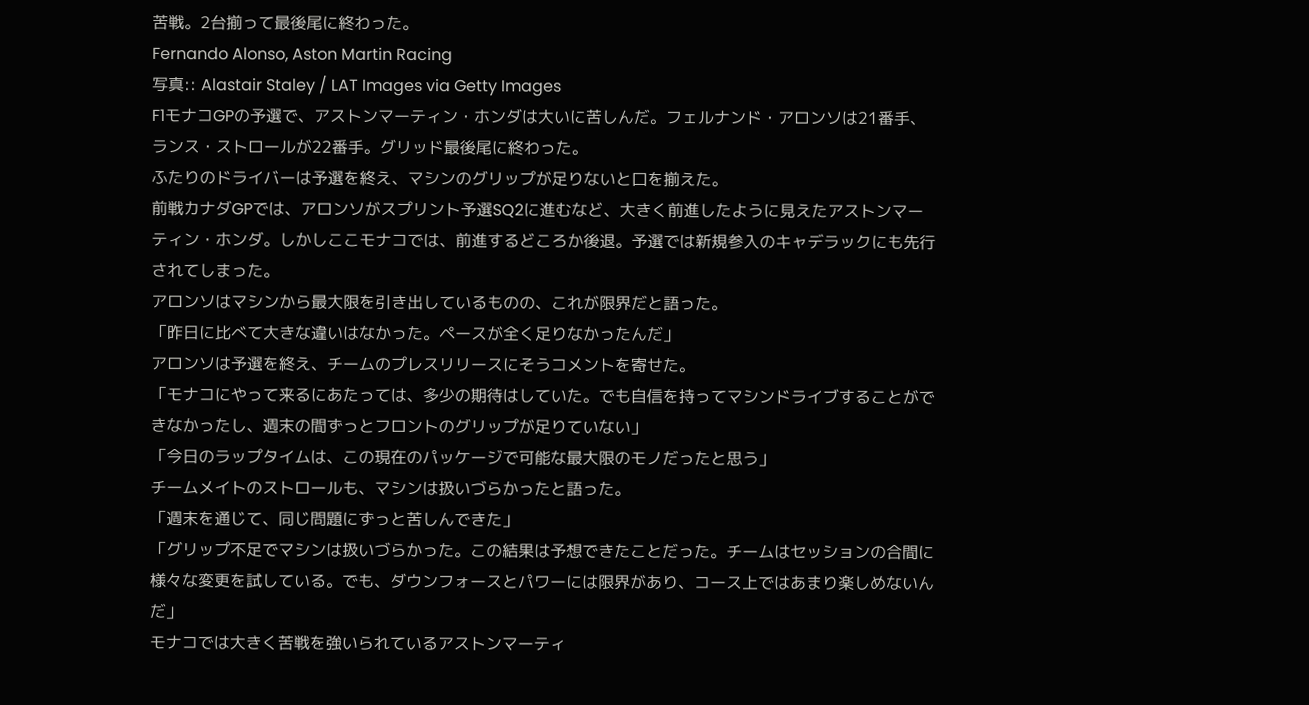苦戦。2台揃って最後尾に終わった。
Fernando Alonso, Aston Martin Racing
写真:: Alastair Staley / LAT Images via Getty Images
F1モナコGPの予選で、アストンマーティン・ホンダは大いに苦しんだ。フェルナンド・アロンソは21番手、ランス・ストロールが22番手。グリッド最後尾に終わった。
ふたりのドライバーは予選を終え、マシンのグリップが足りないと口を揃えた。
前戦カナダGPでは、アロンソがスプリント予選SQ2に進むなど、大きく前進したように見えたアストンマーティン・ホンダ。しかしここモナコでは、前進するどころか後退。予選では新規参入のキャデラックにも先行されてしまった。
アロンソはマシンから最大限を引き出しているものの、これが限界だと語った。
「昨日に比べて大きな違いはなかった。ペースが全く足りなかったんだ」
アロンソは予選を終え、チームのプレスリリースにそうコメントを寄せた。
「モナコにやって来るにあたっては、多少の期待はしていた。でも自信を持ってマシンドライブすることができなかったし、週末の間ずっとフロントのグリップが足りていない」
「今日のラップタイムは、この現在のパッケージで可能な最大限のモノだったと思う」
チームメイトのストロールも、マシンは扱いづらかったと語った。
「週末を通じて、同じ問題にずっと苦しんできた」
「グリップ不足でマシンは扱いづらかった。この結果は予想できたことだった。チームはセッションの合間に様々な変更を試している。でも、ダウンフォースとパワーには限界があり、コース上ではあまり楽しめないんだ」
モナコでは大きく苦戦を強いられているアストンマーティ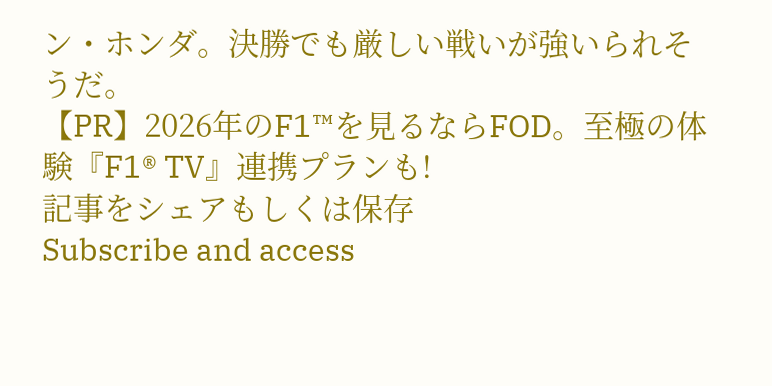ン・ホンダ。決勝でも厳しい戦いが強いられそうだ。
【PR】2026年のF1™を見るならFOD。至極の体験『F1® TV』連携プランも!
記事をシェアもしくは保存
Subscribe and access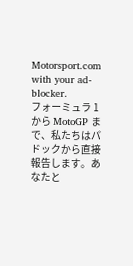Motorsport.com with your ad-blocker.
フォーミュラ 1 から MotoGP まで、私たちはパドックから直接報告します。あなたと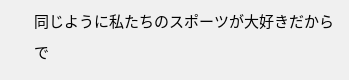同じように私たちのスポーツが大好きだからで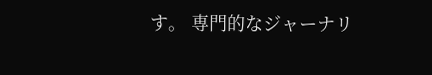す。 専門的なジャーナリ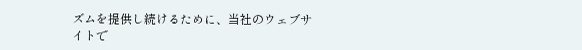ズムを提供し続けるために、当社のウェブサイトで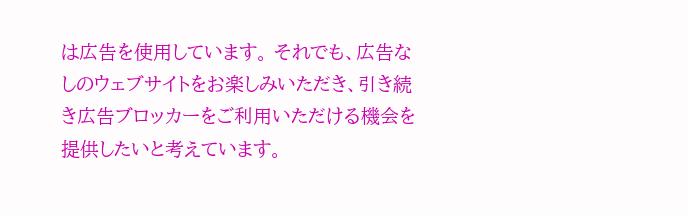は広告を使用しています。 それでも、広告なしのウェブサイトをお楽しみいただき、引き続き広告ブロッカーをご利用いただける機会を提供したいと考えています。